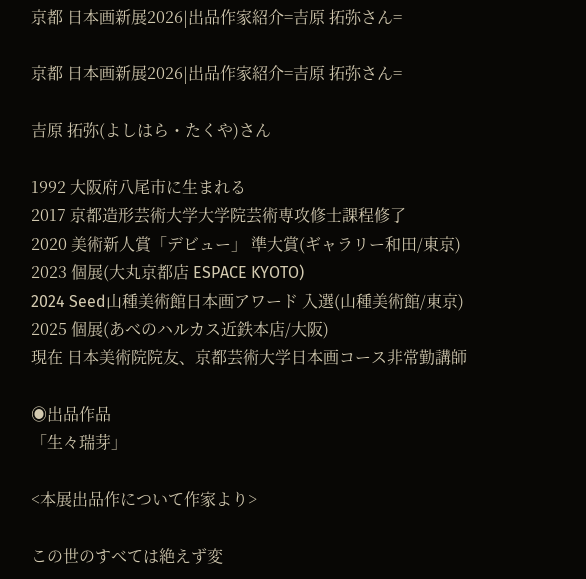京都 日本画新展2026|出品作家紹介=吉原 拓弥さん=

京都 日本画新展2026|出品作家紹介=吉原 拓弥さん=

吉原 拓弥(よしはら・たくや)さん

1992 大阪府八尾市に生まれる
2017 京都造形芸術大学大学院芸術専攻修士課程修了
2020 美術新人賞「デビュー」 準大賞(ギャラリー和田/東京)
2023 個展(大丸京都店 ESPACE KYOTO)
2024 Seed山種美術館日本画アワード 入選(山種美術館/東京)
2025 個展(あべのハルカス近鉄本店/大阪)
現在 日本美術院院友、京都芸術大学日本画コース非常勤講師

◉出品作品
「生々瑞芽」

<本展出品作について作家より>

この世のすべては絶えず変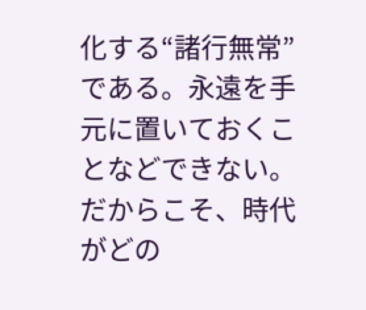化する“諸行無常”である。永遠を手元に置いておくことなどできない。だからこそ、時代がどの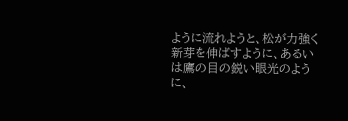ように流れようと、松が力強く新芽を伸ばすように、あるいは鷹の目の鋭い眼光のように、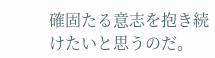確固たる意志を抱き続けたいと思うのだ。